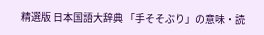精選版 日本国語大辞典 「手そそぶり」の意味・読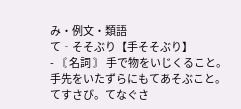み・例文・類語
て‐そそぶり【手そそぶり】
- 〘 名詞 〙 手で物をいじくること。手先をいたずらにもてあそぶこと。てすさび。てなぐさ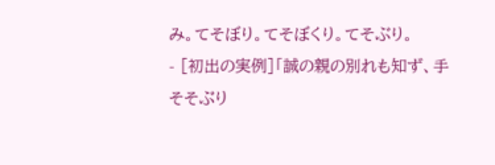み。てそぼり。てそぼくり。てそぶり。
- [初出の実例]「誠の親の別れも知ず、手そそぶり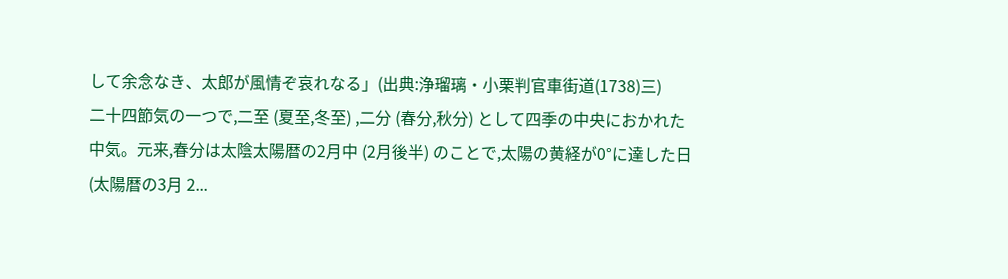して余念なき、太郎が風情ぞ哀れなる」(出典:浄瑠璃・小栗判官車街道(1738)三)
二十四節気の一つで,二至 (夏至,冬至) ,二分 (春分,秋分) として四季の中央におかれた中気。元来,春分は太陰太陽暦の2月中 (2月後半) のことで,太陽の黄経が0°に達した日 (太陽暦の3月 2...